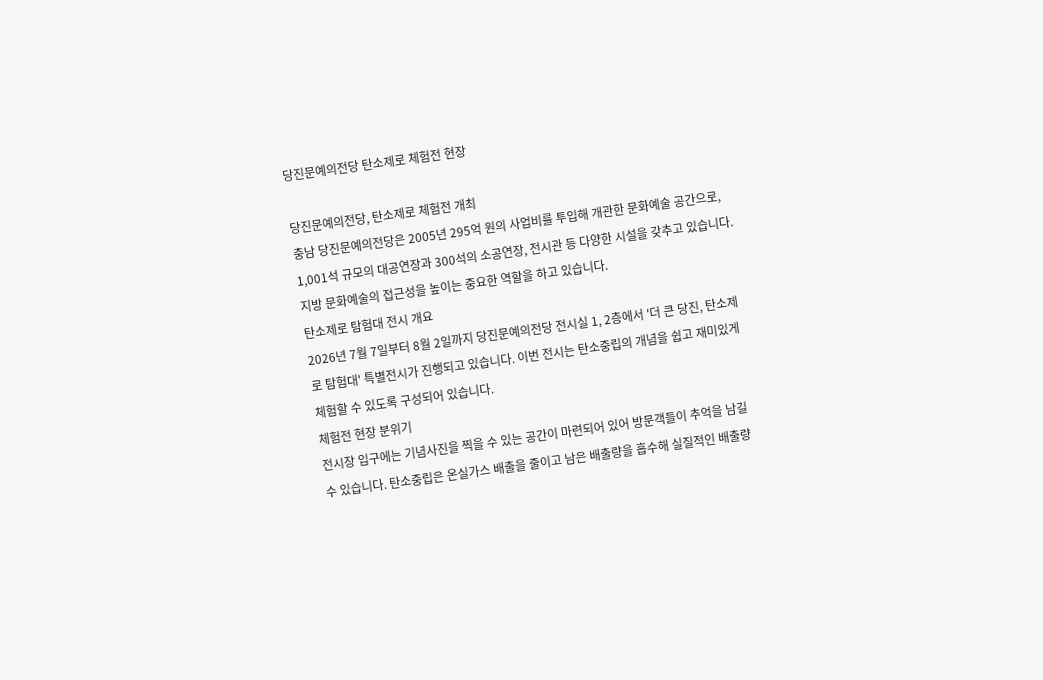당진문예의전당 탄소제로 체험전 현장

당진문예의전당, 탄소제로 체험전 개최
충남 당진문예의전당은 2005년 295억 원의 사업비를 투입해 개관한 문화예술 공간으로, 1,001석 규모의 대공연장과 300석의 소공연장, 전시관 등 다양한 시설을 갖추고 있습니다. 지방 문화예술의 접근성을 높이는 중요한 역할을 하고 있습니다.
탄소제로 탐험대 전시 개요
2026년 7월 7일부터 8월 2일까지 당진문예의전당 전시실 1, 2층에서 '더 큰 당진, 탄소제로 탐험대' 특별전시가 진행되고 있습니다. 이번 전시는 탄소중립의 개념을 쉽고 재미있게 체험할 수 있도록 구성되어 있습니다.
체험전 현장 분위기
전시장 입구에는 기념사진을 찍을 수 있는 공간이 마련되어 있어 방문객들이 추억을 남길 수 있습니다. 탄소중립은 온실가스 배출을 줄이고 남은 배출량을 흡수해 실질적인 배출량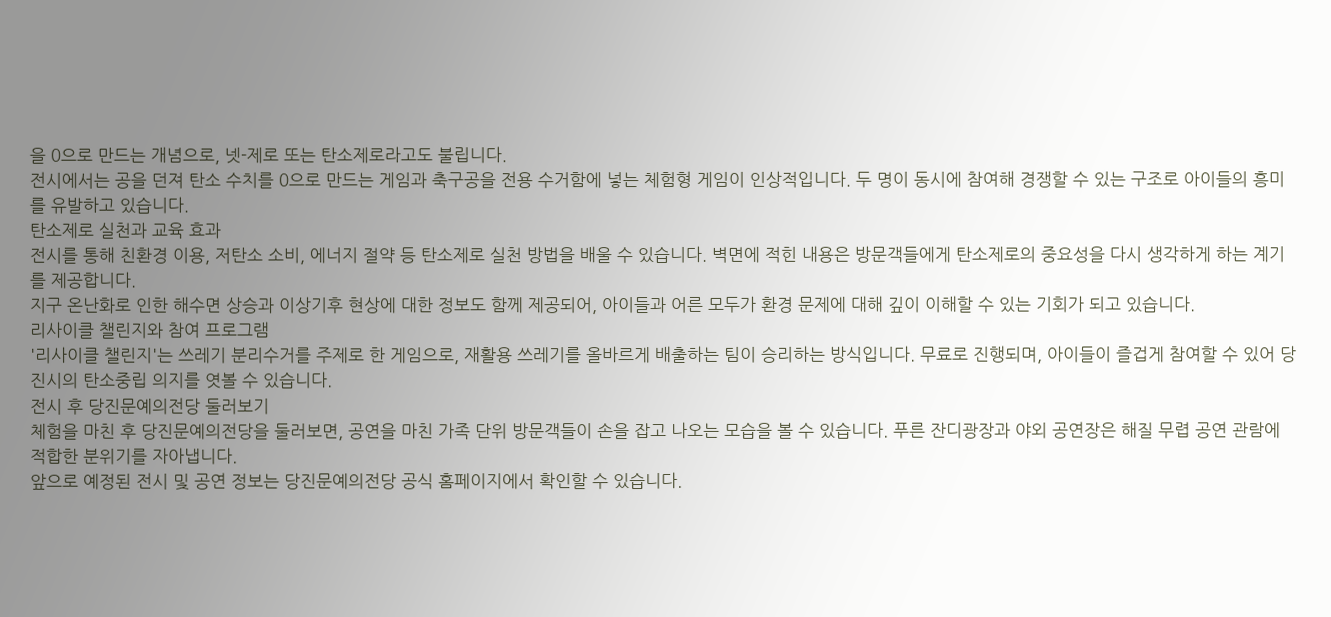을 0으로 만드는 개념으로, 넷-제로 또는 탄소제로라고도 불립니다.
전시에서는 공을 던져 탄소 수치를 0으로 만드는 게임과 축구공을 전용 수거함에 넣는 체험형 게임이 인상적입니다. 두 명이 동시에 참여해 경쟁할 수 있는 구조로 아이들의 흥미를 유발하고 있습니다.
탄소제로 실천과 교육 효과
전시를 통해 친환경 이용, 저탄소 소비, 에너지 절약 등 탄소제로 실천 방법을 배울 수 있습니다. 벽면에 적힌 내용은 방문객들에게 탄소제로의 중요성을 다시 생각하게 하는 계기를 제공합니다.
지구 온난화로 인한 해수면 상승과 이상기후 현상에 대한 정보도 함께 제공되어, 아이들과 어른 모두가 환경 문제에 대해 깊이 이해할 수 있는 기회가 되고 있습니다.
리사이클 챌린지와 참여 프로그램
'리사이클 챌린지'는 쓰레기 분리수거를 주제로 한 게임으로, 재활용 쓰레기를 올바르게 배출하는 팀이 승리하는 방식입니다. 무료로 진행되며, 아이들이 즐겁게 참여할 수 있어 당진시의 탄소중립 의지를 엿볼 수 있습니다.
전시 후 당진문예의전당 둘러보기
체험을 마친 후 당진문예의전당을 둘러보면, 공연을 마친 가족 단위 방문객들이 손을 잡고 나오는 모습을 볼 수 있습니다. 푸른 잔디광장과 야외 공연장은 해질 무렵 공연 관람에 적합한 분위기를 자아냅니다.
앞으로 예정된 전시 및 공연 정보는 당진문예의전당 공식 홈페이지에서 확인할 수 있습니다.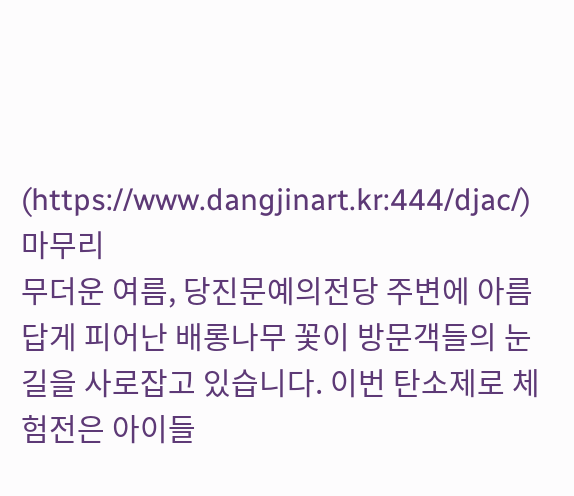(https://www.dangjinart.kr:444/djac/)
마무리
무더운 여름, 당진문예의전당 주변에 아름답게 피어난 배롱나무 꽃이 방문객들의 눈길을 사로잡고 있습니다. 이번 탄소제로 체험전은 아이들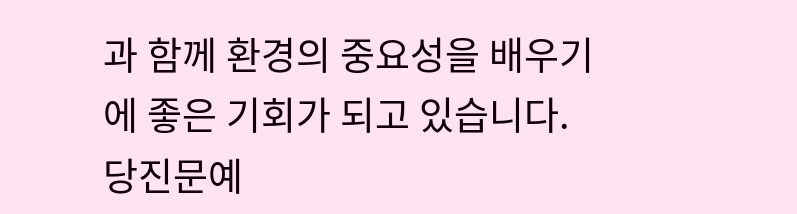과 함께 환경의 중요성을 배우기에 좋은 기회가 되고 있습니다.
당진문예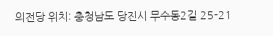의전당 위치: 충청남도 당진시 무수동2길 25-21